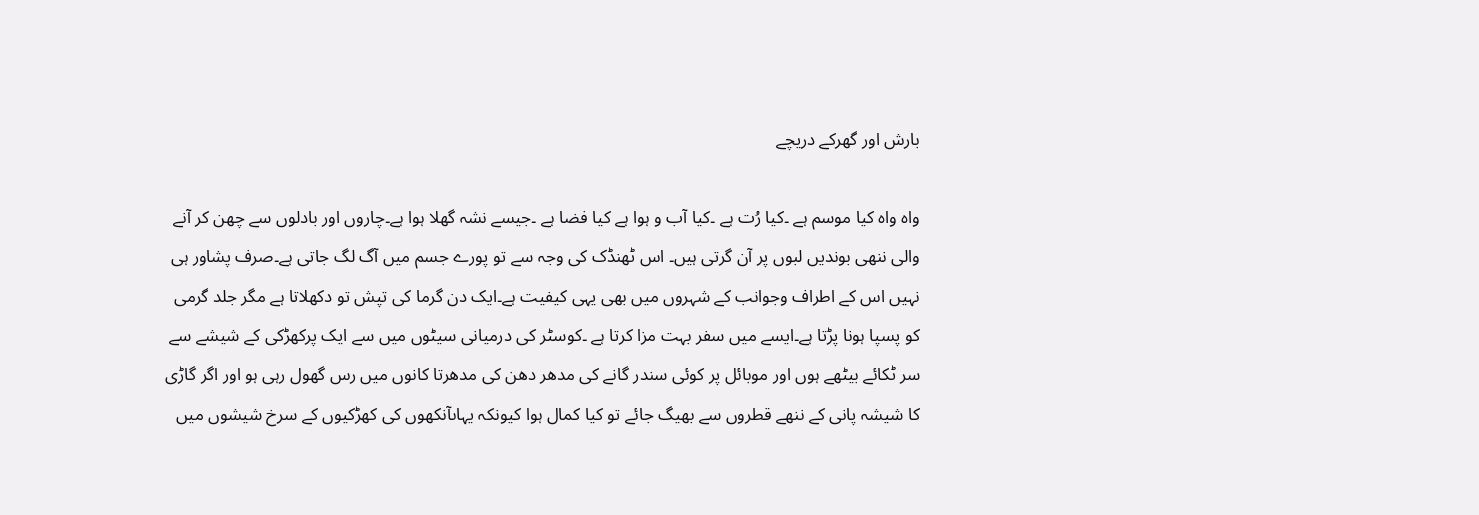بارش اور گھرکے دریچے

واہ واہ کیا موسم ہے ۔کیا رُت ہے ۔کیا آب و ہوا ہے کیا فضا ہے ۔جیسے نشہ گھلا ہوا ہے۔چاروں اور بادلوں سے چھن کر آنے والی ننھی بوندیں لبوں پر آن گرتی ہیں۔ اس ٹھنڈک کی وجہ سے تو پورے جسم میں آگ لگ جاتی ہے۔صرف پشاور ہی نہیں اس کے اطراف وجوانب کے شہروں میں بھی یہی کیفیت ہے۔ایک دن گرما کی تپش تو دکھلاتا ہے مگر جلد گرمی کو پسپا ہونا پڑتا ہے۔ایسے میں سفر بہت مزا کرتا ہے ۔کوسٹر کی درمیانی سیٹوں میں سے ایک پرکھڑکی کے شیشے سے سر ٹکائے بیٹھے ہوں اور موبائل پر کوئی سندر گانے کی مدھر دھن کی مدھرتا کانوں میں رس گھول رہی ہو اور اگر گاڑی کا شیشہ پانی کے ننھے قطروں سے بھیگ جائے تو کیا کمال ہوا کیونکہ یہاںآنکھوں کی کھڑکیوں کے سرخ شیشوں میں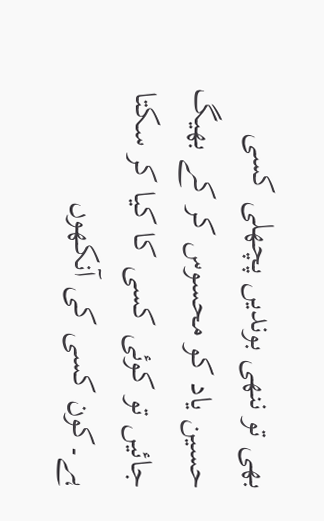بھی تو ننھی بوندیں پچھلی کسی حسین یاد کو محسوس کر کے بھیگ جائیں تو کوئی کسی کا کیا کر سکتا ہے۔کون کسی کی آنکھوں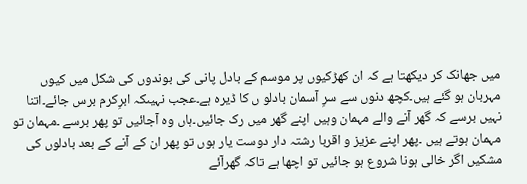میں جھانک کر دیکھتا ہے کہ ان کھڑکیوں پر موسم کے بادل پانی کی بوندوں کی شکل میں کیوں مہربان ہو گئے ہیں۔کچھ دنوں سے سرِ آسمان بادلو ں کا ڈیرہ ہے۔عجب نہیںکہ ابرِکرم برس جائے۔اتنا نہیں برسے کہ گھر آنے والے مہمان وہیں اپنے گھر میں رک جائیں۔ہاں وہ آجائیں تو پھر برسے ۔مہمان تو مہمان ہوتے ہیں ۔پھر اپنے عزیز و اقربا رشتہ دار دوست یار ہوں تو پھر ان کے آنے کے بعد بادلوں کی مشکیں اگر خالی ہونا شروع ہو جائیں تو اچھا ہے تاکہ گھرآئے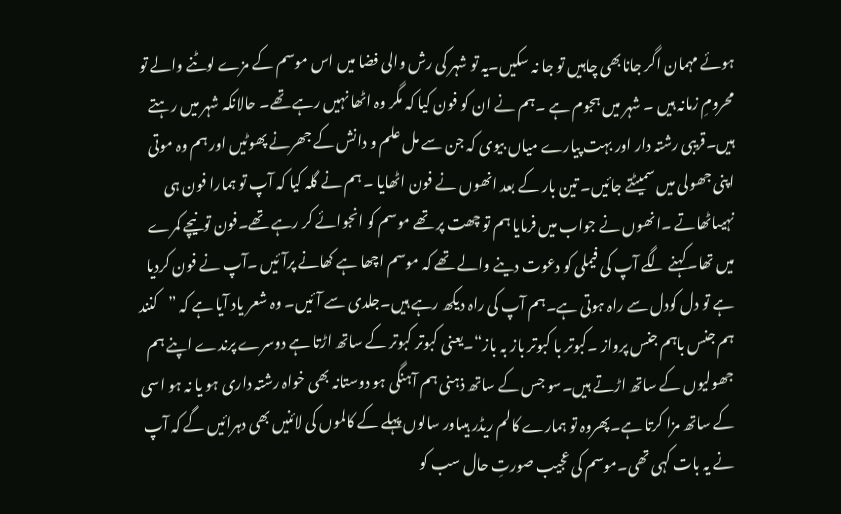ہوئے مہمان اگر جانابھی چاہیں تو جا نہ سکیں۔یہ تو شہر کی رش والی فضا میں اس موسم کے مزے لوٹنے والے تو محرومِ زمانہ ہیں ۔ شہر میں ہجوم ہے ۔ہم نے ان کو فون کیا کہ مگر وہ اٹھا نہیں رہے تھے۔ حالانکہ شہر میں رہتے ہیں۔قریبی رشتہ دار اور بہت پیارے میاں بیوی کہ جن سے مل علم و دانش کے جھرنے پھوٹیں اور ہم وہ موتی اپنی جھولی میں سمیٹتے جائیں۔ تین بار کے بعد انھوں نے فون اٹھایا ۔ ہم نے گلہ کیا کہ آپ تو ہمارا فون ہی نہیںاٹھاتے ۔انھوں نے جواب میں فرمایا ہم تو چھت پر تھے موسم کو انجوائے کر رہے تھے۔فون تونیچے کمرے میں تھا۔کہنے لگے آپ کی فیملی کو دعوت دینے والے تھے کہ موسم اچھا ہے کھانے پرآئیں ۔آپ نے فون کردیا ہے تو دل کودل سے راہ ہوتی ہے۔ہم آپ کی راہ دیکھ رہے ہیں۔جلدی سے آئیں۔ وہ شعر یاد آیا ہے کہ ”کنند ہم جنس باہم جنس پرواز ۔کبوتر با کبوتر باز بہ باز“۔یعنی کبوتر کبوتر کے ساتھ اڑتا ہے دوسرے پرندے اپنے ہم جھولیوں کے ساتھ اڑتے ہیں۔سو جس کے ساتھ ذہنی ہم آہنگی ہو دوستانہ بھی خواہ رشتہ داری ہو یا نہ ہو اسی کے ساتھ مزا کرتا ہے۔پھروہ تو ہمارے کالم ریڈر ہیںاور سالوں پہلے کے کالموں کی لائنیں بھی دہرائیں گے کہ آپ نے یہ بات کہی تھی۔موسم کی عجیب صورتِ حال سب کو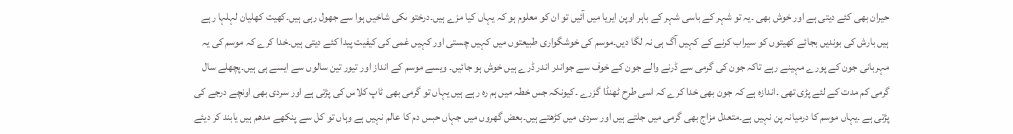حیران بھی کئے دیتی ہے اور خوش بھی ۔یہ تو شہر کے باسی شہر کے باہر اوپن ایریا میں آئیں تو ان کو معلوم ہو کہ یہاں کیا مزے ہیں۔درختو ںکی شاخیں ہوا سے جھول رہی ہیں۔کھیت کھلیان لہلہا رہے ہیں بارش کی بوندیں بجائے کھیتوں کو سیراب کرنے کے کہیں آگ ہی نہ لگا دیں۔موسم کی خوشگواری طبیعتوں میں کہیں چستی اور کہیں غمی کی کیفیت پیدا کئے دیتی ہیں۔خدا کرے کہ موسم کی یہ مہربانی جون کے پورے مہینے رہے تاکہ جون کی گرمی سے ڈرنے والے جون کے خوف سے جواندر اندر ڈرے ہیں خوش ہو جائیں۔ ویسے موسم کے انداز اور تیور تین سالوں سے ایسے ہی ہیں۔پچھلے سال گرمی کم مدت کے لئے پڑی تھی ۔اندازہ ہے کہ جون بھی خدا کرے کہ اسی طرح ٹھنڈا گزرے ۔کیونکہ جس خطہ میں ہم رہ رہے ہیں یہاں تو گرمی بھی ٹاپ کلاس کی پڑتی ہے اور سردی بھی اونچے درجے کی پڑتی ہے ۔یہاں موسم کا درمیانہ پن نہیں ہے۔متعدل مزاج بھی گرمی میں جلتے ہیں اور سردی میں کڑھتے ہیں۔بعض گھروں میں جہاں حبس دم کا عالم نہیں ہے وہاں تو کل سے پنکھے مدھم ہیں یابند کر دیئے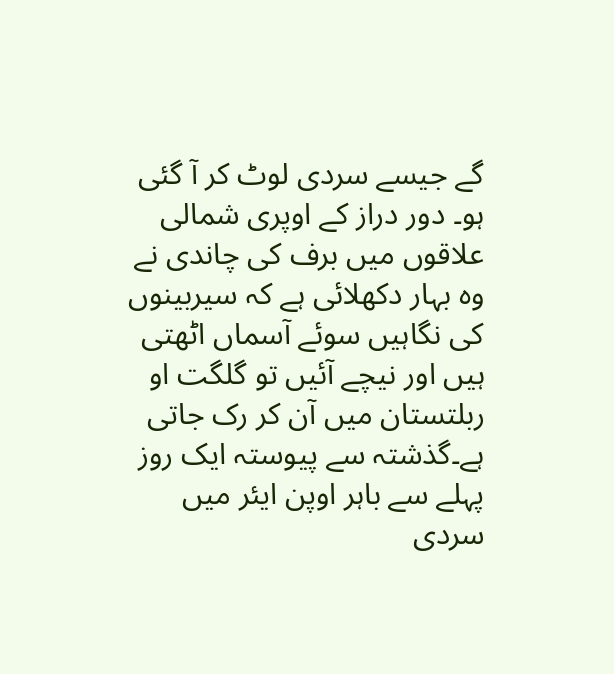گے جیسے سردی لوٹ کر آ گئی ہو۔ دور دراز کے اوپری شمالی علاقوں میں برف کی چاندی نے وہ بہار دکھلائی ہے کہ سیربینوں کی نگاہیں سوئے آسماں اٹھتی ہیں اور نیچے آئیں تو گلگت او ربلتستان میں آن کر رک جاتی ہے۔گذشتہ سے پیوستہ ایک روز پہلے سے باہر اوپن ایئر میں سردی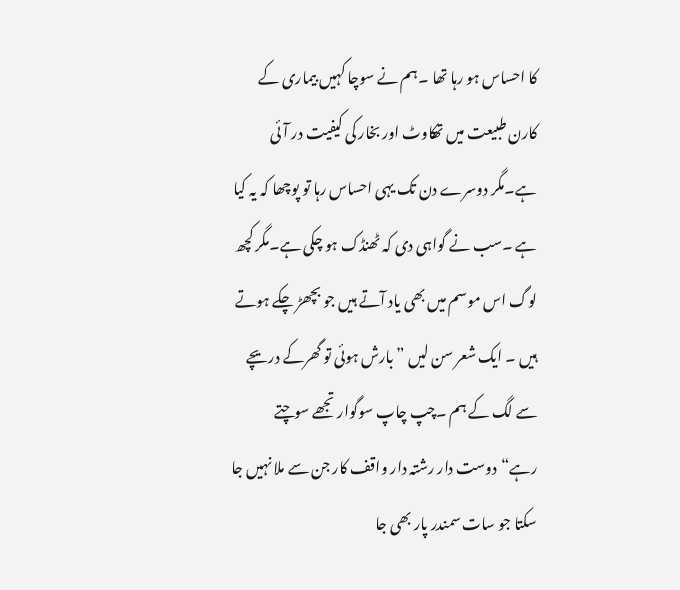کا احساس ہو رہا تھا ۔ہم نے سوچا کہیں بیماری کے کارن طبیعت میں تھکاوٹ اور بخار کی کیفیت در آئی ہے۔مگر دوسرے دن تک یہی احساس رہا تو پوچھا کہ یہ کیا ہے ۔سب نے گواہی دی کہ ٹھنڈک ہو چکی ہے۔مگر کچھ لوگ اس موسم میں بھی یاد آتے ہیں جو بچھڑ چکے ہوتے ہیں ۔ ایک شعر سن لیں ” بارش ہوئی تو گھرکے دریچے سے لگ کے ہم ۔چپ چاپ سوگوار تجھے سوچتے رہے“دوست دار رشتہ دار واقف کار جن سے ملا نہیں جا سکتا جو سات سمندر پار بھی جا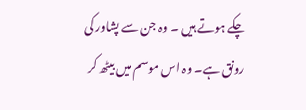چکے ہوتے ہیں ۔ وہ جن سے پشاور کی رونق ہے۔ وہ اس موسم میں بیٹھ کر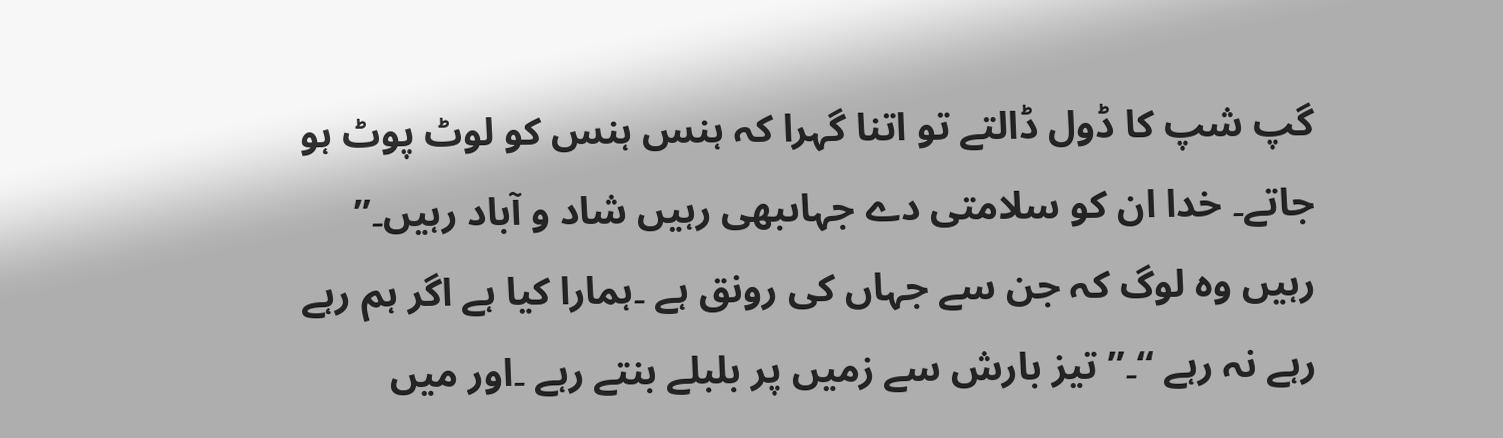گپ شپ کا ڈول ڈالتے تو اتنا گہرا کہ ہنس ہنس کو لوٹ پوٹ ہو جاتے۔ خدا ان کو سلامتی دے جہاںبھی رہیں شاد و آباد رہیں۔” رہیں وہ لوگ کہ جن سے جہاں کی رونق ہے ۔ہمارا کیا ہے اگر ہم رہے رہے نہ رہے “۔” تیز بارش سے زمیں پر بلبلے بنتے رہے ۔اور میں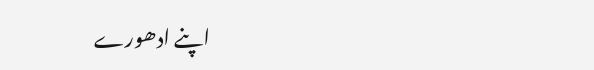اپنے ادھورے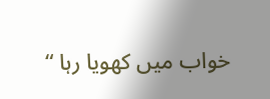خواب میں کھویا رہا “